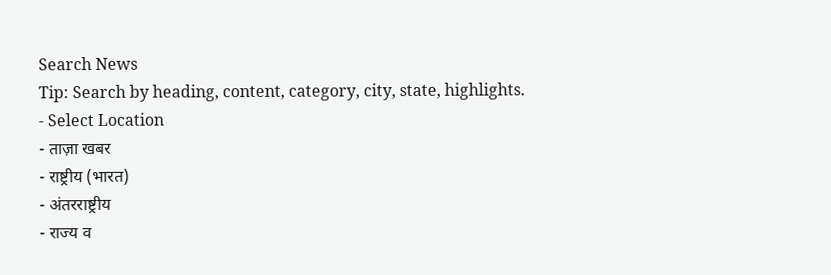Search News
Tip: Search by heading, content, category, city, state, highlights.
- Select Location
- ताज़ा खबर
- राष्ट्रीय (भारत)
- अंतरराष्ट्रीय
- राज्य व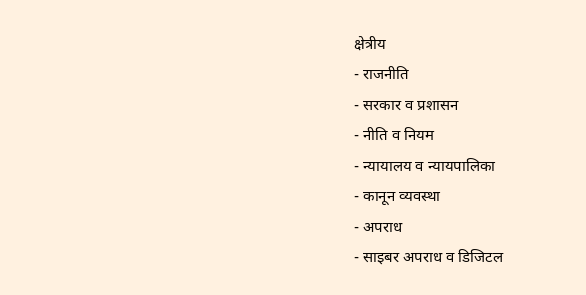क्षेत्रीय
- राजनीति
- सरकार व प्रशासन
- नीति व नियम
- न्यायालय व न्यायपालिका
- कानून व्यवस्था
- अपराध
- साइबर अपराध व डिजिटल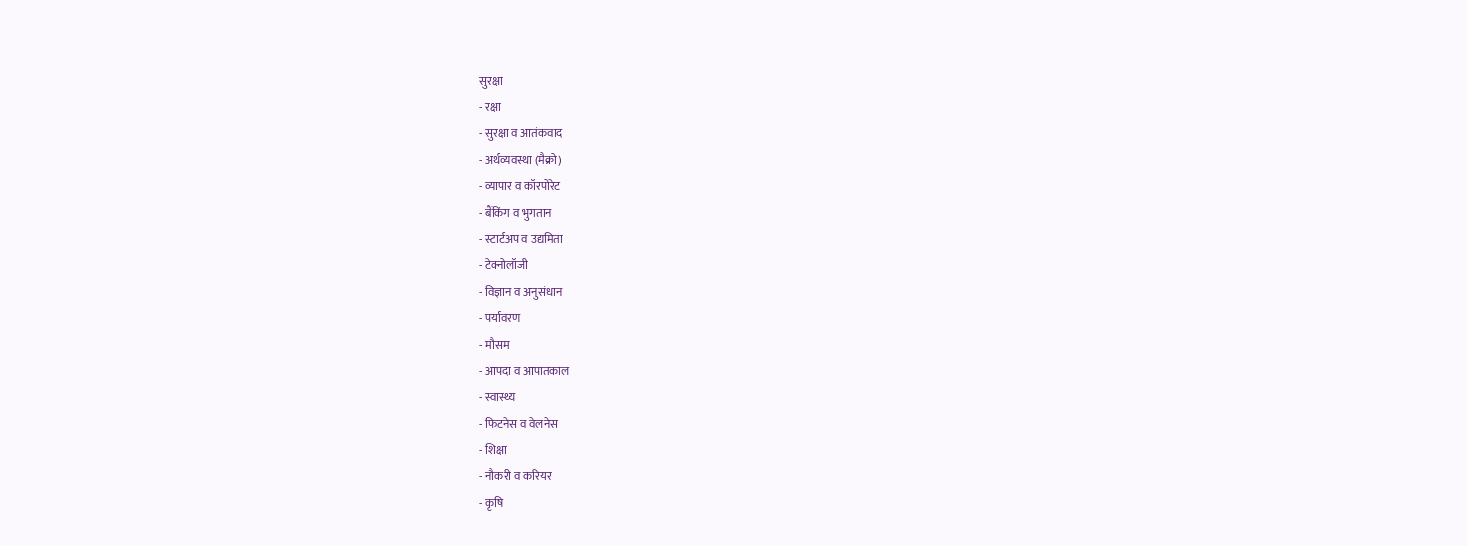सुरक्षा
- रक्षा
- सुरक्षा व आतंकवाद
- अर्थव्यवस्था (मैक्रो)
- व्यापार व कॉरपोरेट
- बैंकिंग व भुगतान
- स्टार्टअप व उद्यमिता
- टेक्नोलॉजी
- विज्ञान व अनुसंधान
- पर्यावरण
- मौसम
- आपदा व आपातकाल
- स्वास्थ्य
- फिटनेस व वेलनेस
- शिक्षा
- नौकरी व करियर
- कृषि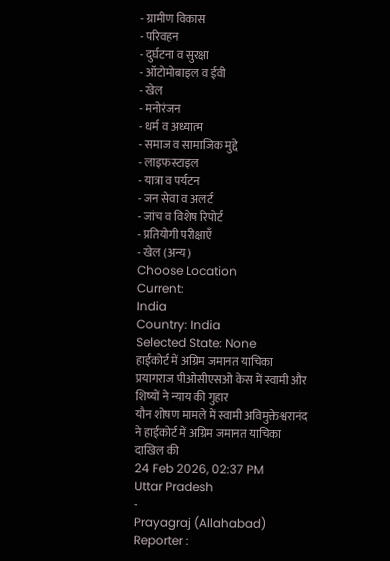- ग्रामीण विकास
- परिवहन
- दुर्घटना व सुरक्षा
- ऑटोमोबाइल व ईवी
- खेल
- मनोरंजन
- धर्म व अध्यात्म
- समाज व सामाजिक मुद्दे
- लाइफस्टाइल
- यात्रा व पर्यटन
- जन सेवा व अलर्ट
- जांच व विशेष रिपोर्ट
- प्रतियोगी परीक्षाएँ
- खेल (अन्य)
Choose Location
Current:
India
Country: India
Selected State: None
हाईकोर्ट में अग्रिम जमानत याचिका
प्रयागराज पीओसीएसओ केस में स्वामी और शिष्यों ने न्याय की गुहार
यौन शोषण मामले में स्वामी अविमुक्तेश्वरानंद ने हाईकोर्ट में अग्रिम जमानत याचिका दाखिल की
24 Feb 2026, 02:37 PM
Uttar Pradesh
-
Prayagraj (Allahabad)
Reporter :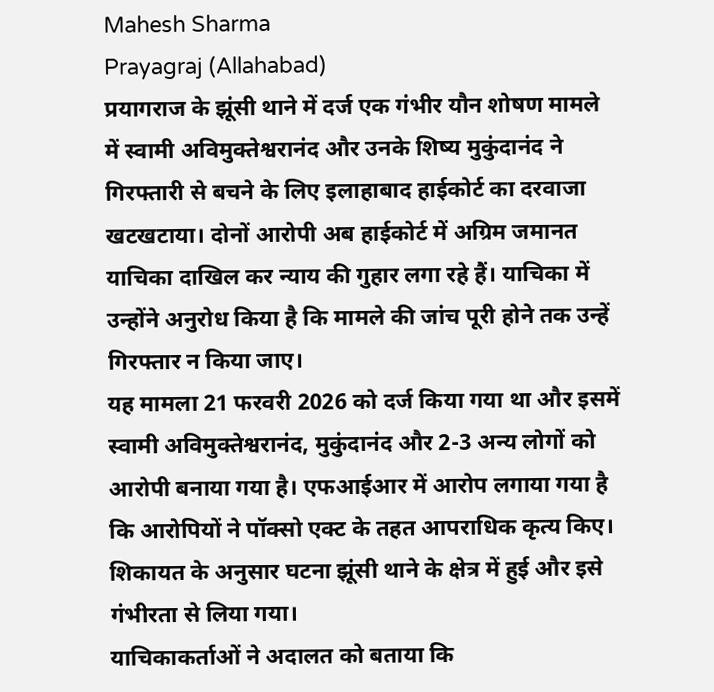Mahesh Sharma
Prayagraj (Allahabad)
प्रयागराज के झूंसी थाने में दर्ज एक गंभीर यौन शोषण मामले में स्वामी अविमुक्तेश्वरानंद और उनके शिष्य मुकुंदानंद ने गिरफ्तारी से बचने के लिए इलाहाबाद हाईकोर्ट का दरवाजा खटखटाया। दोनों आरोपी अब हाईकोर्ट में अग्रिम जमानत याचिका दाखिल कर न्याय की गुहार लगा रहे हैं। याचिका में उन्होंने अनुरोध किया है कि मामले की जांच पूरी होने तक उन्हें गिरफ्तार न किया जाए।
यह मामला 21 फरवरी 2026 को दर्ज किया गया था और इसमें स्वामी अविमुक्तेश्वरानंद, मुकुंदानंद और 2-3 अन्य लोगों को आरोपी बनाया गया है। एफआईआर में आरोप लगाया गया है कि आरोपियों ने पॉक्सो एक्ट के तहत आपराधिक कृत्य किए। शिकायत के अनुसार घटना झूंसी थाने के क्षेत्र में हुई और इसे गंभीरता से लिया गया।
याचिकाकर्ताओं ने अदालत को बताया कि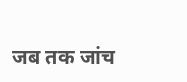जब तक जांच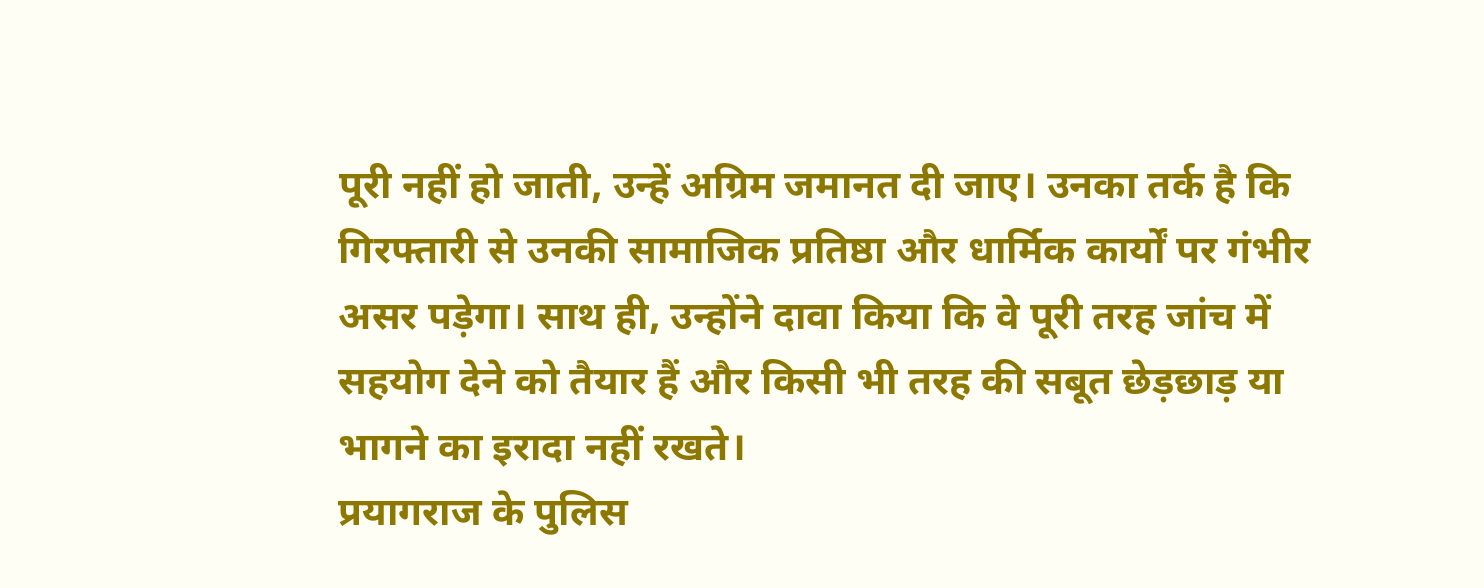पूरी नहीं हो जाती, उन्हें अग्रिम जमानत दी जाए। उनका तर्क है कि गिरफ्तारी से उनकी सामाजिक प्रतिष्ठा और धार्मिक कार्यों पर गंभीर असर पड़ेगा। साथ ही, उन्होंने दावा किया कि वे पूरी तरह जांच में सहयोग देने को तैयार हैं और किसी भी तरह की सबूत छेड़छाड़ या भागने का इरादा नहीं रखते।
प्रयागराज के पुलिस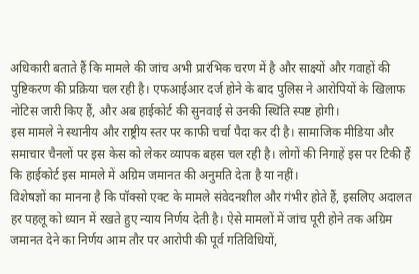अधिकारी बताते हैं कि मामले की जांच अभी प्रारंभिक चरण में है और साक्ष्यों और गवाहों की पुष्टिकरण की प्रक्रिया चल रही है। एफआईआर दर्ज होने के बाद पुलिस ने आरोपियों के खिलाफ नोटिस जारी किए हैं, और अब हाईकोर्ट की सुनवाई से उनकी स्थिति स्पष्ट होगी।
इस मामले ने स्थानीय और राष्ट्रीय स्तर पर काफी चर्चा पैदा कर दी है। सामाजिक मीडिया और समाचार चैनलों पर इस केस को लेकर व्यापक बहस चल रही है। लोगों की निगाहें इस पर टिकी हैं कि हाईकोर्ट इस मामले में अग्रिम जमानत की अनुमति देता है या नहीं।
विशेषज्ञों का मानना है कि पॉक्सो एक्ट के मामले संवेदनशील और गंभीर होते हैं, इसलिए अदालत हर पहलू को ध्यान में रखते हुए न्याय निर्णय देती है। ऐसे मामलों में जांच पूरी होने तक अग्रिम जमानत देने का निर्णय आम तौर पर आरोपी की पूर्व गतिविधियों,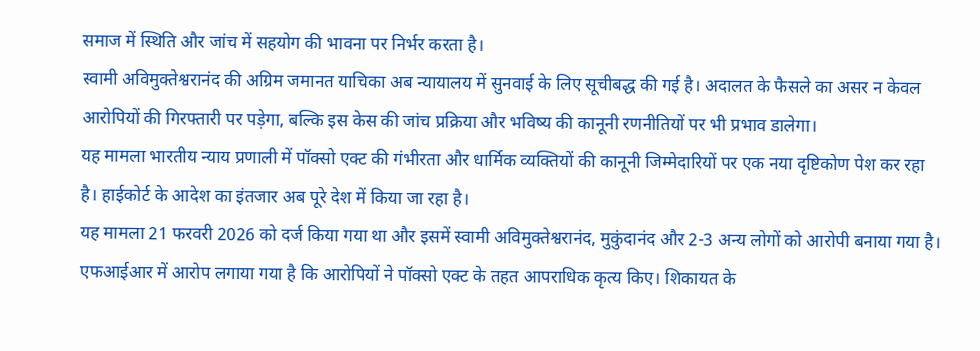समाज में स्थिति और जांच में सहयोग की भावना पर निर्भर करता है।
स्वामी अविमुक्तेश्वरानंद की अग्रिम जमानत याचिका अब न्यायालय में सुनवाई के लिए सूचीबद्ध की गई है। अदालत के फैसले का असर न केवल आरोपियों की गिरफ्तारी पर पड़ेगा, बल्कि इस केस की जांच प्रक्रिया और भविष्य की कानूनी रणनीतियों पर भी प्रभाव डालेगा।
यह मामला भारतीय न्याय प्रणाली में पॉक्सो एक्ट की गंभीरता और धार्मिक व्यक्तियों की कानूनी जिम्मेदारियों पर एक नया दृष्टिकोण पेश कर रहा है। हाईकोर्ट के आदेश का इंतजार अब पूरे देश में किया जा रहा है।
यह मामला 21 फरवरी 2026 को दर्ज किया गया था और इसमें स्वामी अविमुक्तेश्वरानंद, मुकुंदानंद और 2-3 अन्य लोगों को आरोपी बनाया गया है। एफआईआर में आरोप लगाया गया है कि आरोपियों ने पॉक्सो एक्ट के तहत आपराधिक कृत्य किए। शिकायत के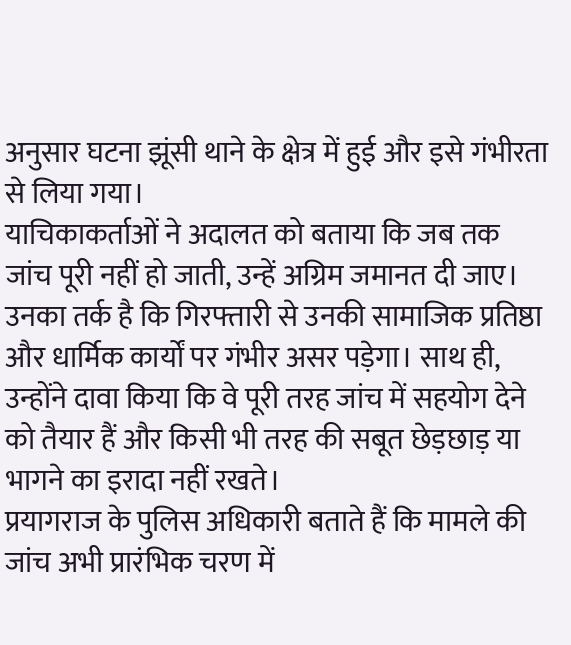अनुसार घटना झूंसी थाने के क्षेत्र में हुई और इसे गंभीरता से लिया गया।
याचिकाकर्ताओं ने अदालत को बताया कि जब तक जांच पूरी नहीं हो जाती, उन्हें अग्रिम जमानत दी जाए। उनका तर्क है कि गिरफ्तारी से उनकी सामाजिक प्रतिष्ठा और धार्मिक कार्यों पर गंभीर असर पड़ेगा। साथ ही, उन्होंने दावा किया कि वे पूरी तरह जांच में सहयोग देने को तैयार हैं और किसी भी तरह की सबूत छेड़छाड़ या भागने का इरादा नहीं रखते।
प्रयागराज के पुलिस अधिकारी बताते हैं कि मामले की जांच अभी प्रारंभिक चरण में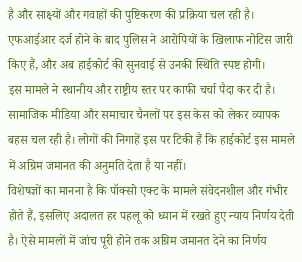है और साक्ष्यों और गवाहों की पुष्टिकरण की प्रक्रिया चल रही है। एफआईआर दर्ज होने के बाद पुलिस ने आरोपियों के खिलाफ नोटिस जारी किए हैं, और अब हाईकोर्ट की सुनवाई से उनकी स्थिति स्पष्ट होगी।
इस मामले ने स्थानीय और राष्ट्रीय स्तर पर काफी चर्चा पैदा कर दी है। सामाजिक मीडिया और समाचार चैनलों पर इस केस को लेकर व्यापक बहस चल रही है। लोगों की निगाहें इस पर टिकी हैं कि हाईकोर्ट इस मामले में अग्रिम जमानत की अनुमति देता है या नहीं।
विशेषज्ञों का मानना है कि पॉक्सो एक्ट के मामले संवेदनशील और गंभीर होते हैं, इसलिए अदालत हर पहलू को ध्यान में रखते हुए न्याय निर्णय देती है। ऐसे मामलों में जांच पूरी होने तक अग्रिम जमानत देने का निर्णय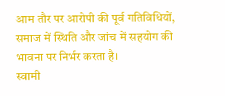आम तौर पर आरोपी की पूर्व गतिविधियों, समाज में स्थिति और जांच में सहयोग की भावना पर निर्भर करता है।
स्वामी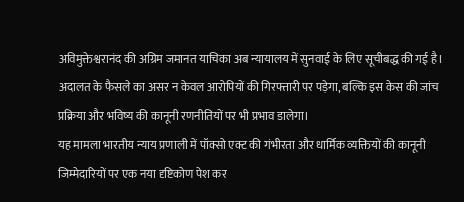अविमुक्तेश्वरानंद की अग्रिम जमानत याचिका अब न्यायालय में सुनवाई के लिए सूचीबद्ध की गई है। अदालत के फैसले का असर न केवल आरोपियों की गिरफ्तारी पर पड़ेगा, बल्कि इस केस की जांच प्रक्रिया और भविष्य की कानूनी रणनीतियों पर भी प्रभाव डालेगा।
यह मामला भारतीय न्याय प्रणाली में पॉक्सो एक्ट की गंभीरता और धार्मिक व्यक्तियों की कानूनी जिम्मेदारियों पर एक नया दृष्टिकोण पेश कर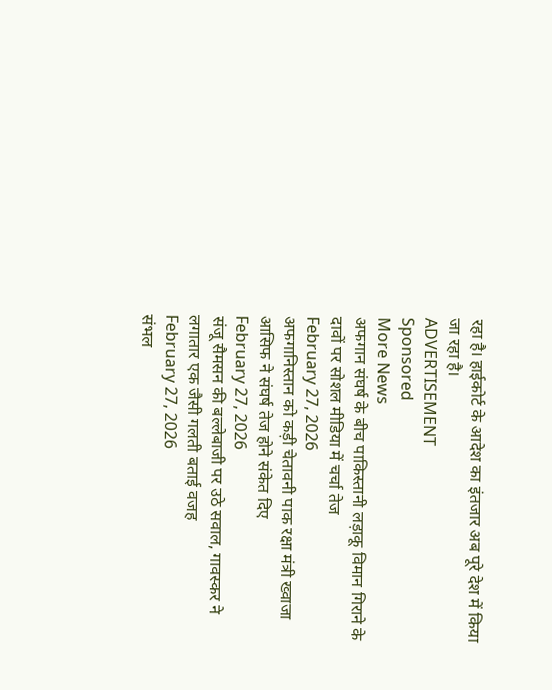रहा है। हाईकोर्ट के आदेश का इंतजार अब पूरे देश में किया जा रहा है।
ADVERTISEMENT
Sponsored
More News
अफगान संघर्ष के बीच पाकिस्तानी लड़ाकू विमान गिराने के दावों पर सोशल मीडिया में चर्चा तेज
February 27, 2026
अफगानिस्तान को कड़ी चेतावनी पाक रक्षा मंत्री ख्वाजा आसिफ ने संघर्ष तेज होने संकेत दिए
February 27, 2026
संजू सैमसन की बल्लेबाजी पर उठे सवाल, गावस्कर ने लगातार एक जैसी गलती बताई वजह
February 27, 2026
संभल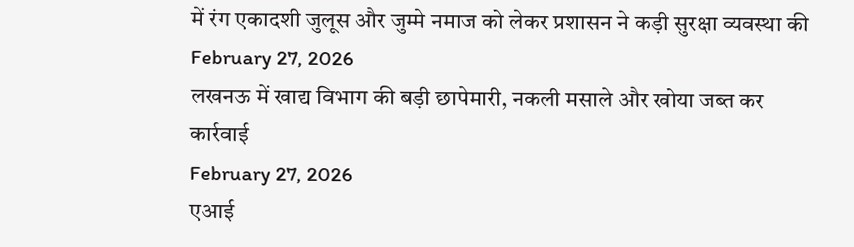में रंग एकादशी जुलूस और जुम्मे नमाज को लेकर प्रशासन ने कड़ी सुरक्षा व्यवस्था की
February 27, 2026
लखनऊ में खाद्य विभाग की बड़ी छापेमारी, नकली मसाले और खोया जब्त कर कार्रवाई
February 27, 2026
एआई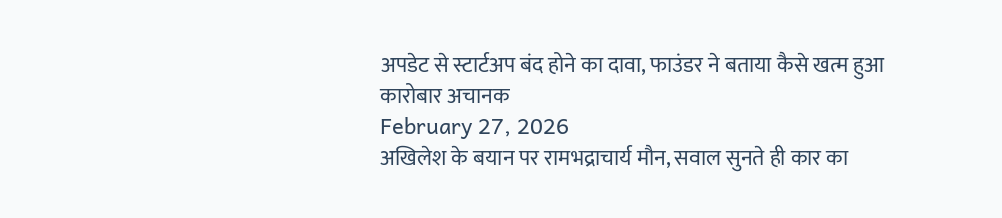अपडेट से स्टार्टअप बंद होने का दावा, फाउंडर ने बताया कैसे खत्म हुआ कारोबार अचानक
February 27, 2026
अखिलेश के बयान पर रामभद्राचार्य मौन, सवाल सुनते ही कार का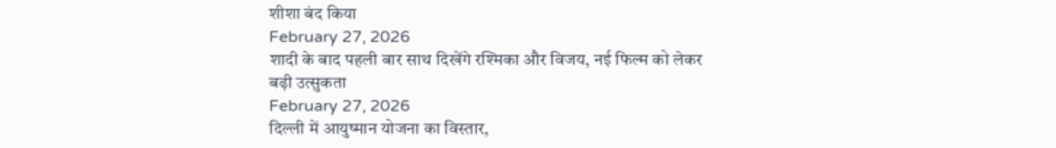शीशा बंद किया
February 27, 2026
शादी के बाद पहली बार साथ दिखेंगे रश्मिका और विजय, नई फिल्म को लेकर बढ़ी उत्सुकता
February 27, 2026
दिल्ली में आयुष्मान योजना का विस्तार,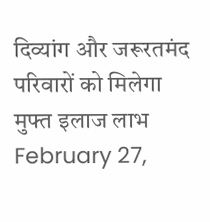दिव्यांग और जरूरतमंद परिवारों को मिलेगा मुफ्त इलाज लाभ
February 27,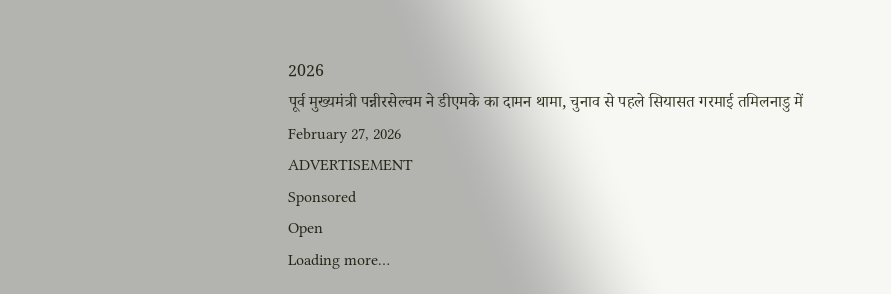2026
पूर्व मुख्यमंत्री पन्नीरसेल्वम ने डीएमके का दामन थामा, चुनाव से पहले सियासत गरमाई तमिलनाडु में
February 27, 2026
ADVERTISEMENT
Sponsored
Open
Loading more…